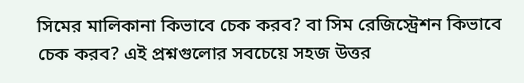সিমের মালিকানা কিভাবে চেক করব? বা সিম রেজিস্ট্রেশন কিভাবে চেক করব? এই প্রশ্নগুলোর সবচেয়ে সহজ উত্তর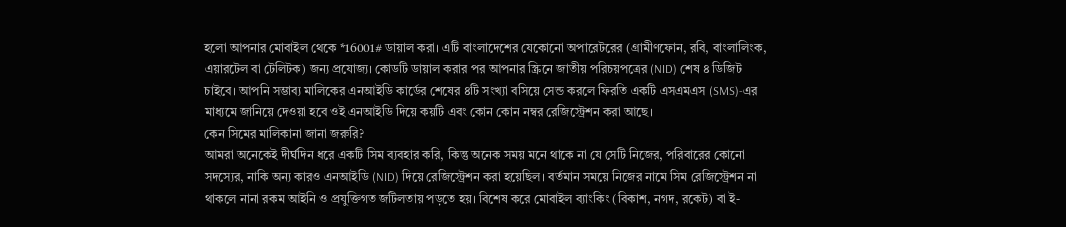হলো আপনার মোবাইল থেকে *16001# ডায়াল করা। এটি বাংলাদেশের যেকোনো অপারেটরের (গ্রামীণফোন, রবি, বাংলালিংক, এয়ারটেল বা টেলিটক) জন্য প্রযোজ্য। কোডটি ডায়াল করার পর আপনার স্ক্রিনে জাতীয় পরিচয়পত্রের (NID) শেষ ৪ ডিজিট চাইবে। আপনি সম্ভাব্য মালিকের এনআইডি কার্ডের শেষের ৪টি সংখ্যা বসিয়ে সেন্ড করলে ফিরতি একটি এসএমএস (SMS)-এর মাধ্যমে জানিয়ে দেওয়া হবে ওই এনআইডি দিয়ে কয়টি এবং কোন কোন নম্বর রেজিস্ট্রেশন করা আছে।
কেন সিমের মালিকানা জানা জরুরি?
আমরা অনেকেই দীর্ঘদিন ধরে একটি সিম ব্যবহার করি, কিন্তু অনেক সময় মনে থাকে না যে সেটি নিজের, পরিবারের কোনো সদস্যের, নাকি অন্য কারও এনআইডি (NID) দিয়ে রেজিস্ট্রেশন করা হয়েছিল। বর্তমান সময়ে নিজের নামে সিম রেজিস্ট্রেশন না থাকলে নানা রকম আইনি ও প্রযুক্তিগত জটিলতায় পড়তে হয়। বিশেষ করে মোবাইল ব্যাংকিং (বিকাশ, নগদ, রকেট) বা ই-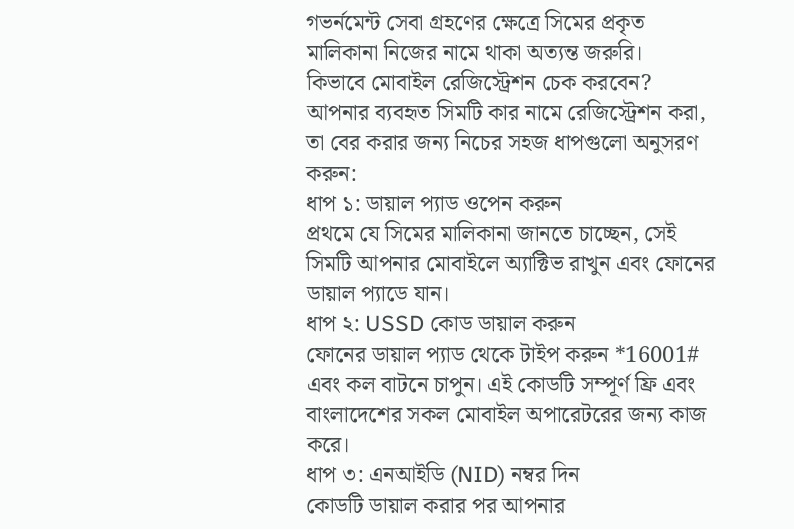গভর্নমেন্ট সেবা গ্রহণের ক্ষেত্রে সিমের প্রকৃত মালিকানা নিজের নামে থাকা অত্যন্ত জরুরি।
কিভাবে মোবাইল রেজিস্ট্রেশন চেক করবেন?
আপনার ব্যবহৃত সিমটি কার নামে রেজিস্ট্রেশন করা, তা বের করার জন্য নিচের সহজ ধাপগুলো অনুসরণ করুন:
ধাপ ১: ডায়াল প্যাড ওপেন করুন
প্রথমে যে সিমের মালিকানা জানতে চাচ্ছেন, সেই সিমটি আপনার মোবাইলে অ্যাক্টিভ রাখুন এবং ফোনের ডায়াল প্যাডে যান।
ধাপ ২: USSD কোড ডায়াল করুন
ফোনের ডায়াল প্যাড থেকে টাইপ করুন *16001# এবং কল বাটনে চাপুন। এই কোডটি সম্পূর্ণ ফ্রি এবং বাংলাদেশের সকল মোবাইল অপারেটরের জন্য কাজ করে।
ধাপ ৩: এনআইডি (NID) নম্বর দিন
কোডটি ডায়াল করার পর আপনার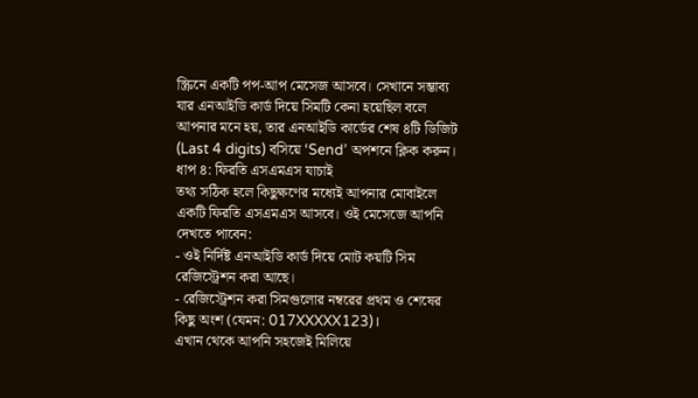স্ক্রিনে একটি পপ-আপ মেসেজ আসবে। সেখানে সম্ভাব্য যার এনআইডি কার্ড দিয়ে সিমটি কেনা হয়েছিল বলে আপনার মনে হয়, তার এনআইডি কার্ডের শেষ ৪টি ডিজিট (Last 4 digits) বসিয়ে ‘Send’ অপশনে ক্লিক করুন।
ধাপ ৪: ফিরতি এসএমএস যাচাই
তথ্য সঠিক হলে কিছুক্ষণের মধ্যেই আপনার মোবাইলে একটি ফিরতি এসএমএস আসবে। ওই মেসেজে আপনি দেখতে পাবেন:
- ওই নির্দিষ্ট এনআইডি কার্ড দিয়ে মোট কয়টি সিম রেজিস্ট্রেশন করা আছে।
- রেজিস্ট্রেশন করা সিমগুলোর নম্বরের প্রথম ও শেষের কিছু অংশ (যেমন: 017XXXXX123)।
এখান থেকে আপনি সহজেই মিলিয়ে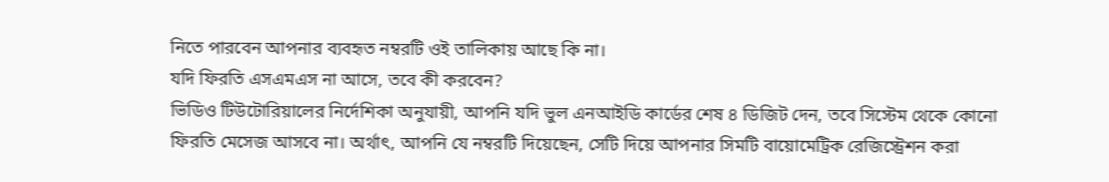নিতে পারবেন আপনার ব্যবহৃত নম্বরটি ওই তালিকায় আছে কি না।
যদি ফিরতি এসএমএস না আসে, তবে কী করবেন?
ভিডিও টিউটোরিয়ালের নির্দেশিকা অনুযায়ী, আপনি যদি ভুল এনআইডি কার্ডের শেষ ৪ ডিজিট দেন, তবে সিস্টেম থেকে কোনো ফিরতি মেসেজ আসবে না। অর্থাৎ, আপনি যে নম্বরটি দিয়েছেন, সেটি দিয়ে আপনার সিমটি বায়োমেট্রিক রেজিস্ট্রেশন করা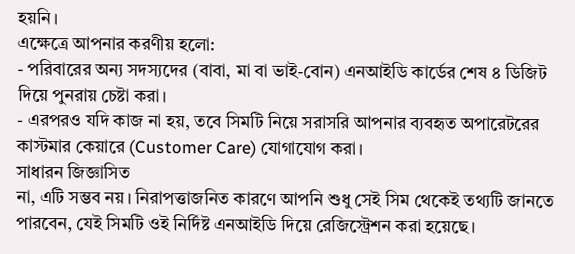হয়নি।
এক্ষেত্রে আপনার করণীয় হলো:
- পরিবারের অন্য সদস্যদের (বাবা, মা বা ভাই-বোন) এনআইডি কার্ডের শেষ ৪ ডিজিট দিয়ে পুনরায় চেষ্টা করা।
- এরপরও যদি কাজ না হয়, তবে সিমটি নিয়ে সরাসরি আপনার ব্যবহৃত অপারেটরের কাস্টমার কেয়ারে (Customer Care) যোগাযোগ করা।
সাধারন জিজ্ঞাসিত
না, এটি সম্ভব নয়। নিরাপত্তাজনিত কারণে আপনি শুধু সেই সিম থেকেই তথ্যটি জানতে পারবেন, যেই সিমটি ওই নির্দিষ্ট এনআইডি দিয়ে রেজিস্ট্রেশন করা হয়েছে।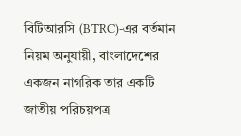বিটিআরসি (BTRC)-এর বর্তমান নিয়ম অনুযায়ী, বাংলাদেশের একজন নাগরিক তার একটি জাতীয় পরিচয়পত্র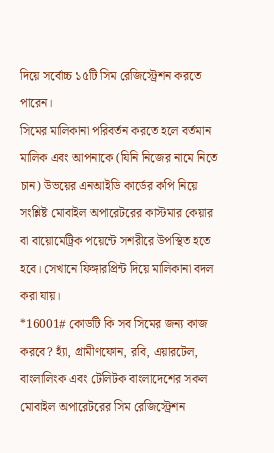দিয়ে সর্বোচ্চ ১৫টি সিম রেজিস্ট্রেশন করতে পারেন।
সিমের মালিকানা পরিবর্তন করতে হলে বর্তমান মালিক এবং আপনাকে (যিনি নিজের নামে নিতে চান) উভয়ের এনআইডি কার্ডের কপি নিয়ে সংশ্লিষ্ট মোবাইল অপারেটরের কাস্টমার কেয়ার বা বায়োমেট্রিক পয়েন্টে সশরীরে উপস্থিত হতে হবে। সেখানে ফিঙ্গারপ্রিন্ট দিয়ে মালিকানা বদল করা যায়।
*16001# কোডটি কি সব সিমের জন্য কাজ করবে? হ্যাঁ, গ্রামীণফোন, রবি, এয়ারটেল, বাংলালিংক এবং টেলিটক বাংলাদেশের সকল মোবাইল অপারেটরের সিম রেজিস্ট্রেশন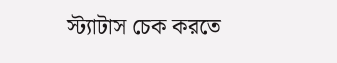স্ট্যাটাস চেক করতে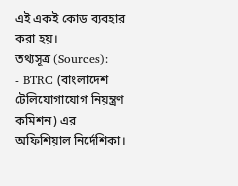এই একই কোড ব্যবহার করা হয়।
তথ্যসূত্র (Sources):
- BTRC (বাংলাদেশ টেলিযোগাযোগ নিয়ন্ত্রণ কমিশন) এর অফিশিয়াল নির্দেশিকা।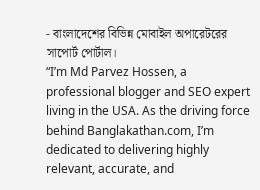- বাংলাদেশের বিভিন্ন মোবাইল অপারেটরের সাপোর্ট পোর্টাল।
“I’m Md Parvez Hossen, a professional blogger and SEO expert living in the USA. As the driving force behind Banglakathan.com, I’m dedicated to delivering highly relevant, accurate, and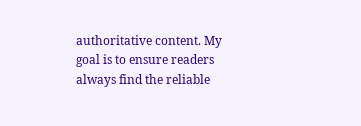authoritative content. My goal is to ensure readers always find the reliable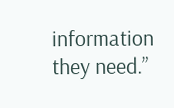information they need.”